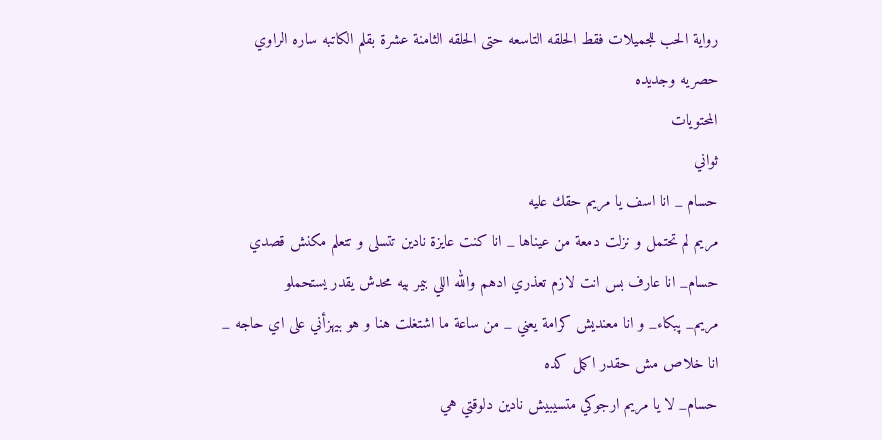رواية الحب للجميلات فقط الحلقه التاسعه حتى الحلقه الثامنة عشرة بقلم الكاتبه ساره الراوي حصريه وجديده
المحتويات
ثواني
حسام _ انا اسف يا مريم حقك عليه
مريم لم تحتمل و نزلت دمعة من عيناها _ انا كنت عايزة نادين تتسلى و تتعلم مكنش قصدي
حسام_ انا عارف بس انت لازم تعذري ادهم والله اللي بيمر بيه محدش يقدر يستحملو
مريم_ پبكاء_ و انا معنديش كرامة يعني _ من ساعة ما اشتغلت هنا و هو بيهزأني على اي حاجه _ انا خلاص مش حقدر اكمل كده
حسام_ لا يا مريم ارجوكي متسيبيش نادين دلوقتي هي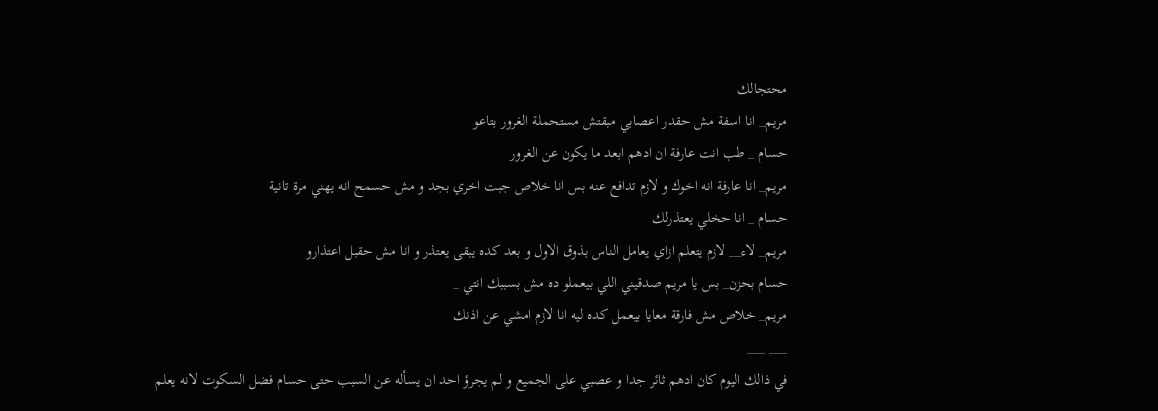محتجالك
مريم_ انا اسفة مش حقدر اعصابي مبقتش مستحملة الغرور بتاعو
حسام _ طب انت عارفة ان ادهم ابعد ما يكون عن الغرور
مريم_ انا عارفة انه اخوك و لازم تدافع عنه بس انا خلاص جبت اخري بجد و مش حسمح انه يهني مرة تانية
حسام _ انا حخلي يعتذرلك
مريم_ لاء__ لازم يتعلم ازاي يعامل الناس بذوق الاول و بعد كده يبقى يعتذر و انا مش حقبل اعتذارو
حسام بحزن_ بس يا مريم صدقيني اللي بيعملو ده مش بسببك انتي _
مريم_ خلاص مش فارقة معايا بيعمل كده ليه انا لازم امشي عن اذنك
___ ___
في ذالك اليوم كان ادهم ثائر جدا و عصبي على الجميع و لم يجرؤ احد ان يسأله عن السبب حتى حسام فضل السكوت لانه يعلم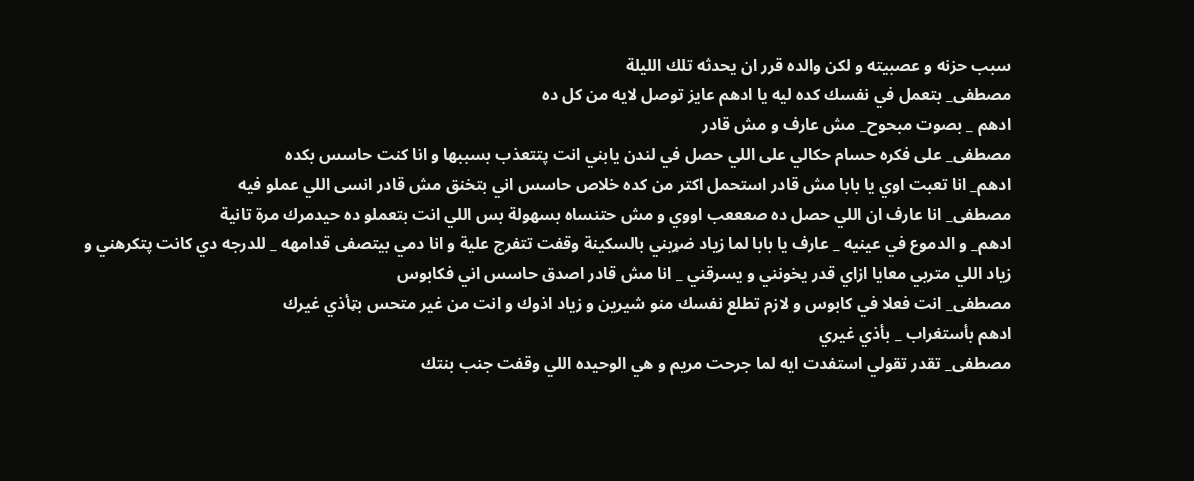سبب حزنه و عصبيته و لكن والده قرر ان يحدثه تلك الليلة
مصطفى_ بتعمل في نفسك كده ليه يا ادهم عايز توصل لايه من كل ده
ادهم _ بصوت مبحوح_ مش عارف و مش قادر
مصطفى_ على فكره حسام حكالي على اللي حصل في لندن يابني انت پتتعذب بسببها و انا كنت حاسس بكده
ادهم_ انا تعبت اوي يا بابا مش قادر استحمل اكتر من كده خلاص حاسس اني بتخنق مش قادر انسى اللي عملو فيه
مصطفى_ انا عارف ان اللي حصل ده صعععب اووي و مش حتنساه بسهولة بس اللي انت بتعملو ده حيدمرك مرة تانية
ادهم_ و الدموع في عينيه _ عارف يا بابا لما زياد ضړبني بالسکينة وقفت تتفرج علية و انا دمي بيتصفى قدامهه _ للدرجه دي كانت پتكرهني و زياد اللي متربي معايا ازاي قدر يخونني و يسرقني _ انا مش قادر اصدق حاسس اني فكابوس
مصطفى_ انت فعلا في كابوس و لازم تطلع نفسك منو شيرين و زياد اذوك و انت من غير متحس بټأذي غيرك
ادهم بأستغراب _ بأذي غيري
مصطفى_ تقدر تقولي استفدت ايه لما جرحت مريم و هي الوحيده اللي وقفت جنب بنتك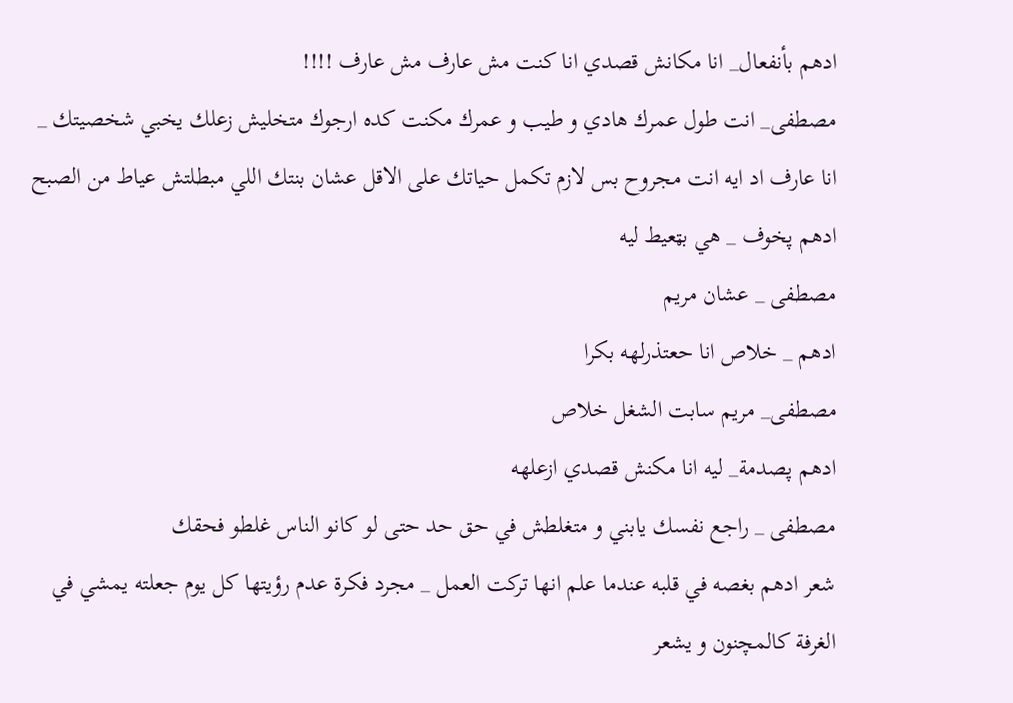ادهم بأنفعال_ انا مكانش قصدي انا كنت مش عارف مش عارف !!!!
مصطفى_ انت طول عمرك هادي و طيب و عمرك مكنت كده ارجوك متخليش زعلك يخبي شخصيتك _ انا عارف اد ايه انت مجروح بس لازم تكمل حياتك على الاقل عشان بنتك اللي مبطلتش عياط من الصبح
ادهم پخوف _ هي بټعيط ليه
مصطفى _ عشان مريم
ادهم _ خلاص انا حعتذرلهه بكرا
مصطفى_ مريم سابت الشغل خلاص
ادهم پصدمة_ ليه انا مكنش قصدي ازعلهه
مصطفى _ راجع نفسك يابني و متغلطش في حق حد حتى لو كانو الناس غلطو فحقك
شعر ادهم بغصه في قلبه عندما علم انها تركت العمل _ مجرد فكرة عدم رؤيتها كل يوم جعلته يمشي في الغرفة كالمچنون و يشعر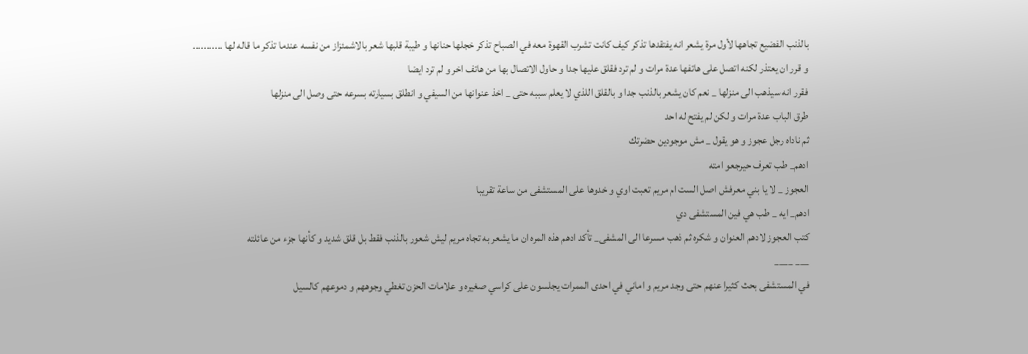بالذنب الفضيع تجاهها لأول مرة يشعر انه يفتقدها تذكر كيف كانت تشرب القهوة معه في الصباح تذكر خجلها حنانها و طيبة قلبها شعر بالاشمئزاز من نفسه عندما تذكر ما قاله لها ...........
و قرر ان يعتذر لكنه اتصل على هاتفها عدة مرات و لم ترد فقلق عليها جدا و حاول الاتصال بها من هاتف اخر و لم ترد ايضا
فقرر انه سيذهب الى منزلها _ نعم كان يشعر بالذنب جدا و بالقلق اللذي لا يعلم سببه حتى _ اخذ عنوانها من السيفي و انطلق بسيارته بسرعه حتى وصل الى منزلها
طرق الباب عدة مرات و لكن لم يفتح له احد
ثم ناداه رجل عجوز و هو يقول _ مش موجودين حضرتك
ادهم_ طب تعرف حيرجعو امته
العجوز _ لا يا بني معرفش اصل الست ام مريم تعبت اوي و خدوها على المستشفى من ساعة تقريبا
ادهم_ ايه _ طب هي فين المستشفى دي
كتب العجوز لادهم العنوان و شكره ثم ذهب مسرعا الى المشفى_ تأكد ادهم هذه المره ان ما يشعر به تجاه مريم ليش شعور بالذنب فقط بل قلق شديد و كأنها جزء من عائلته
___ ____
في المستشفى بحث كثيرا عنهم حتى وجد مريم و اماني في احدى الممرات يجلسون على كراسي صغيره و علامات الحزن تغطي وجوههم و دموعهم كالسيل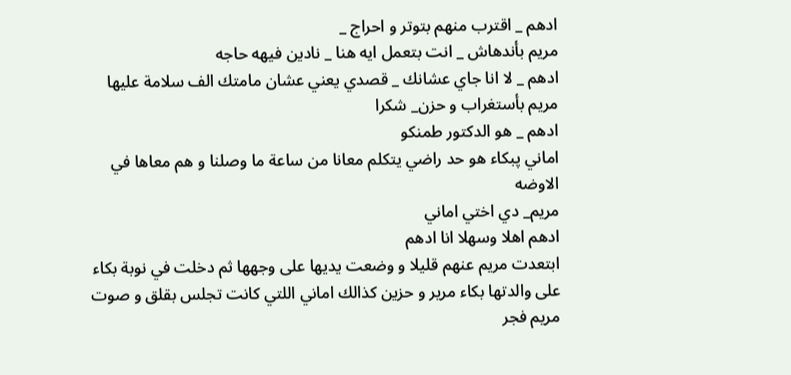ادهم _ اقترب منهم بتوتر و احراج _
مريم بأندهاش _ انت بتعمل ايه هنا _ نادين فيهه حاجه
ادهم _ لا انا جاي عشانك _ قصدي يعني عشان مامتك الف سلامة عليها
مريم بأستغراب و حزن_ شكرا
ادهم _ هو الدكتور طمنكو
اماني پبكاء هو حد راضي يتكلم معانا من ساعة ما وصلنا و هم معاها في الاوضه
مريم_ دي اختي اماني
ادهم اهلا وسهلا انا ادهم
ابتعدت مريم عنهم قليلا و وضعت يديها على وجهها ثم دخلت في نوبة بكاء على والدتها بكاء مرير و حزين كذالك اماني اللتي كانت تجلس بقلق و صوت مريم فجر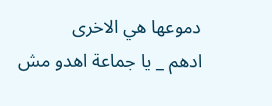دموعها هي الاخرى
ادهم _ يا جماعة اهدو مش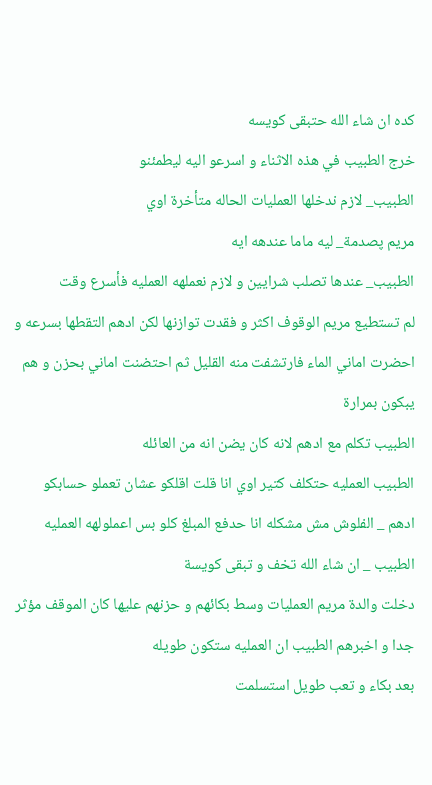كده ان شاء الله حتبقى كويسه
خرج الطبيب في هذه الاثناء و اسرعو اليه ليطمئنو
الطبيب_ لازم ندخلها العمليات الحاله متأخرة اوي
مريم پصدمة_ ليه ماما عندهه ايه
الطبيب_ عندها تصلب شرايين و لازم نعملهه العمليه فأسرع وقت
لم تستطيع مريم الوقوف اكثر و فقدت توازنها لكن ادهم التقطها بسرعه و احضرت اماني الماء فارتشفت منه القليل ثم احتضنت اماني بحزن و هم يبكون بمرارة
الطبيب تكلم مع ادهم لانه كان يضن انه من العائله
الطبيب العمليه حتكلف كتير اوي انا قلت اقلكو عشان تعملو حسابكو
ادهم _ الفلوش مش مشكله انا حدفع المبلغ كلو بس اعملولهه العمليه
الطبيب _ ان شاء الله تخف و تبقى كويسة
دخلت والدة مريم العمليات وسط بكائهم و حزنهم عليها كان الموقف مؤثر جدا و اخبرهم الطبيب ان العمليه ستكون طويله
بعد بكاء و تعب طويل استسلمت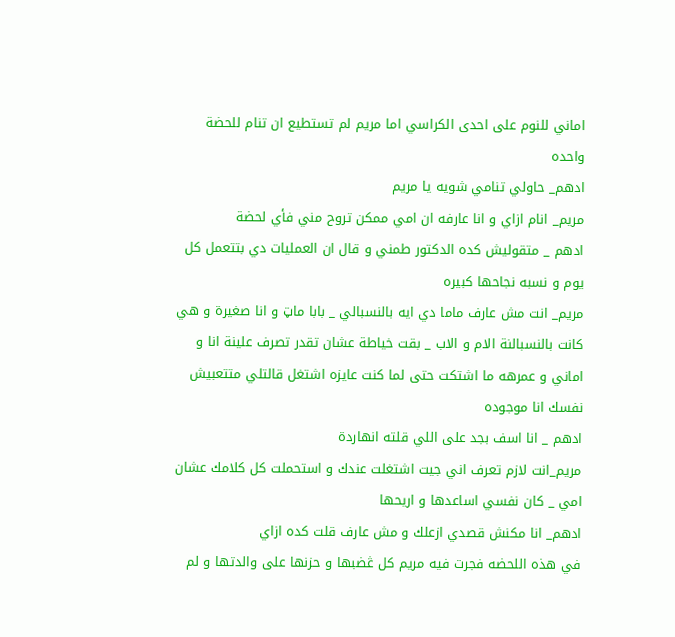اماني للنوم على احدى الكراسي اما مريم لم تستطيع ان تنام للحضة واحده
ادهم_ حاولي تنامي شويه يا مريم
مريم_ انام ازاي و انا عارفه ان امي ممكن تروح مني فأي لحضة
ادهم _ متقوليش كده الدكتور طمني و قال ان العمليات دي بتتعمل كل يوم و نسبه نجاحها كبيره
مريم_ انت مش عارف ماما دي ايه بالنسبالي _ بابا ماټ و انا صغيرة و هي كانت بالنسبالنة الام و الاب _ بقت خياطة عشان تقدر تصرف علينة انا و اماني و عمرهه ما اشتكت حتى لما كنت عايزه اشتغل قالتلي متتعبيش نفسك انا موجوده
ادهم _ انا اسف بجد على اللي قلته انهاردة
مريم_انت لازم تعرف اني جيت اشتغلت عندك و استحملت كل كلامك عشان امي _ كان نفسي اساعدها و اريحها
ادهم_ انا مكنش قصدي ازعلك و مش عارف قلت كده ازاي
في هذه اللحضه فجرت فيه مريم كل ڠضبها و حزنها على والدتها و لم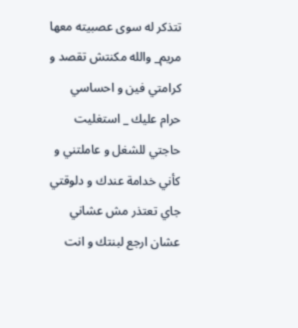تتذكر له سوى عصبيته معها
مريم_ والله مكنتش تقصد و كرامتي فين و احساسي حرام عليك _ استغليت حاجتي للشغل و عاملتني و كأني خدامة عندك و دلوقتي جاي تعتذر مش عشاني عشان ارجع لبنتك و انت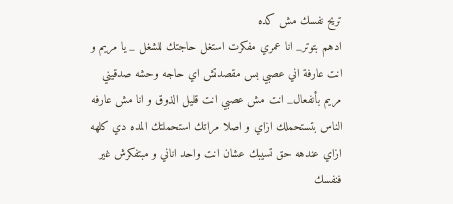تريح نفسك مش كده
ادهم بتوتر_ انا عمري مفكرت استغل حاجتك للشغل _ يا مريم و انت عارفة اني عصبي بس مقصدتش اي حاجه وحشه صدقيني
مريم بأنفعال_ انت مش عصبي انت قليل الذوق و انا مش عارفه الناس بتستحملك ازاي و اصلا مراتك استحملتك المده دي كلهه ازاي عندهه حق تسيبك عشان انت واحد اناني و مبتفكرش غير فنفسك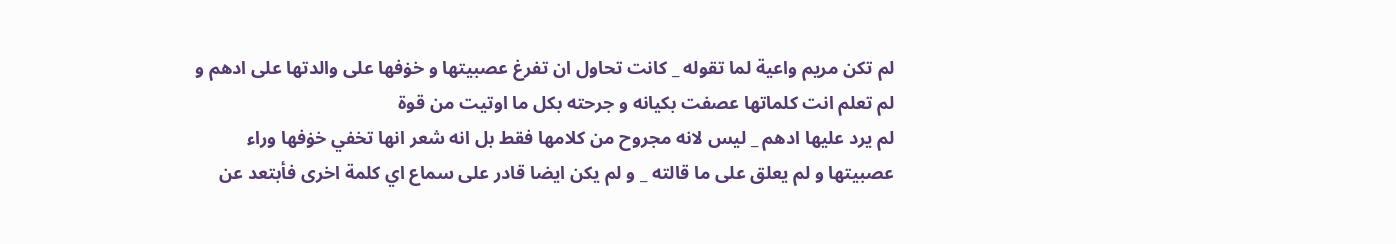لم تكن مريم واعية لما تقوله _ كانت تحاول ان تفرغ عصبيتها و خۏفها على والدتها على ادهم و لم تعلم انت كلماتها عصفت بكيانه و جرحته بكل ما اوتيت من قوة
لم يرد عليها ادهم _ ليس لانه مجروح من كلامها فقط بل انه شعر انها تخفي خۏفها وراء عصبيتها و لم يعلق على ما قالته _ و لم يكن ايضا قادر على سماع اي كلمة اخرى فأبتعد عن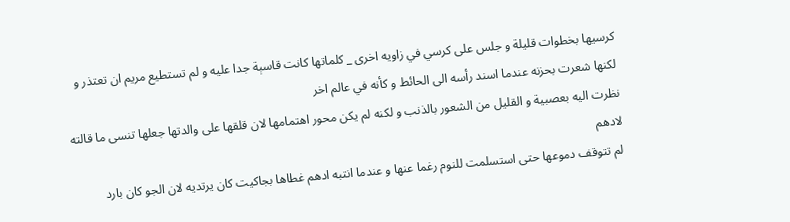كرسيها بخطوات قليلة و جلس على كرسي في زاويه اخرى _ كلماتها كانت قاسېة جدا عليه و لم تستطيع مريم ان تعتذر و لكنها شعرت بحزنه عندما اسند رأسه الى الحائط و كأنه في عالم اخر
نظرت اليه بعصبية و القليل من الشعور بالذنب و لكنه لم يكن محور اهتمامها لان قلقها على والدتها جعلها تنسى ما قالته لادهم
لم تتوقف دموعها حتى استسلمت للنوم رغما عنها و عندما انتبه ادهم غطاها بجاكيت كان يرتديه لان الجو كان بارد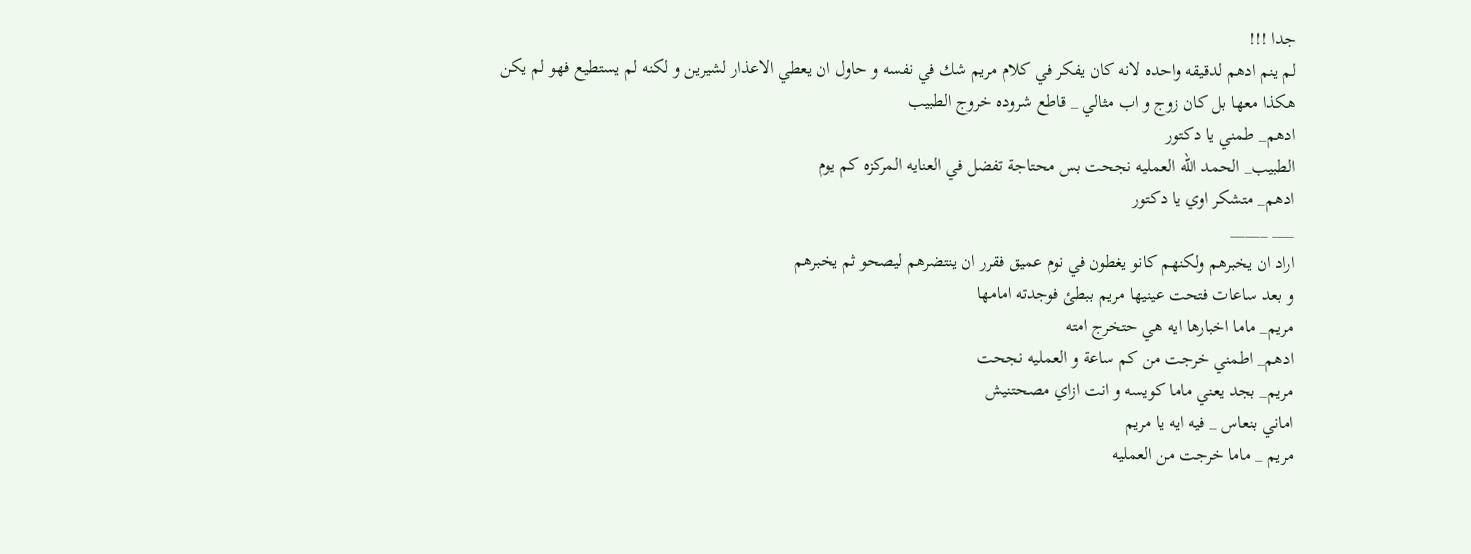جدا !!!
لم ينم ادهم لدقيقه واحده لانه كان يفكر في كلام مريم شك في نفسه و حاول ان يعطي الاعذار لشيرين و لكنه لم يستطيع فهو لم يكن هكذا معها بل كان زوج و اب مثالي _ قاطع شروده خروج الطبيب
ادهم_ طمني يا دكتور
الطبيب_ الحمد الله العمليه نجحت بس محتاجة تفضل في العنايه المركزه كم يوم
ادهم_ متشكر اوي يا دكتور
___ _____
اراد ان يخبرهم ولكنهم كانو يغطون في نوم عميق فقرر ان ينتضرهم ليصحو ثم يخبرهم
و بعد ساعات فتحت عينيها مريم ببطئ فوجدته امامها
مريم_ ماما اخبارها ايه هي حتخرج امته
ادهم_ اطمني خرجت من كم ساعة و العمليه نجحت
مريم_ بجد يعني ماما كويسه و انت ازاي مصحتنيش
اماني بنعاس _ فيه ايه يا مريم
مريم _ ماما خرجت من العمليه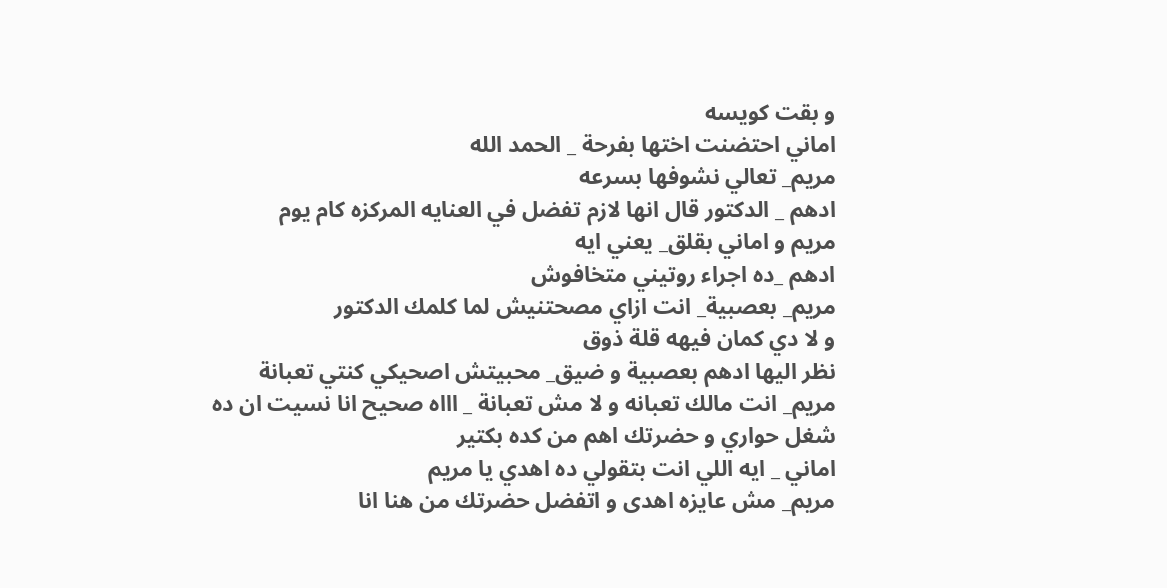و بقت كويسه
اماني احتضنت اختها بفرحة _ الحمد الله
مريم_ تعالي نشوفها بسرعه
ادهم _ الدكتور قال انها لازم تفضل في العنايه المركزه كام يوم
مريم و اماني بقلق_ يعني ايه
ادهم _ده اجراء روتيني متخافوش
مريم_ بعصبية_ انت ازاي مصحتنيش لما كلمك الدكتور
و لا دي كمان فيهه قلة ذوق
نظر اليها ادهم بعصبية و ضيق_ محبيتش اصحيكي كنتي تعبانة
مريم_ انت مالك تعبانه و لا مش تعبانة _ اااه صحيح انا نسيت ان ده شغل حواري و حضرتك اهم من كده بكتير
اماني _ ايه اللي انت بتقولي ده اهدي يا مريم
مريم_ مش عايزه اهدى و اتفضل حضرتك من هنا انا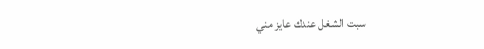سبت الشغل عندك عايز مني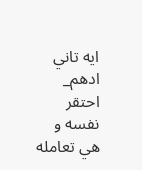ايه تاني
ادهم_ احتقر نفسه و هي تعامله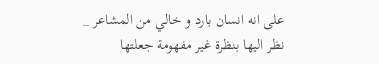على انه انسان بارد و خالي من المشاعر _ نظر اليها بنظرة غير مفهومة جعلتها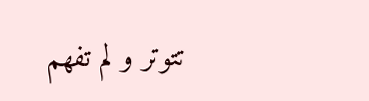تتوتر و لم تفهم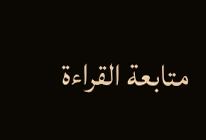متابعة القراءة